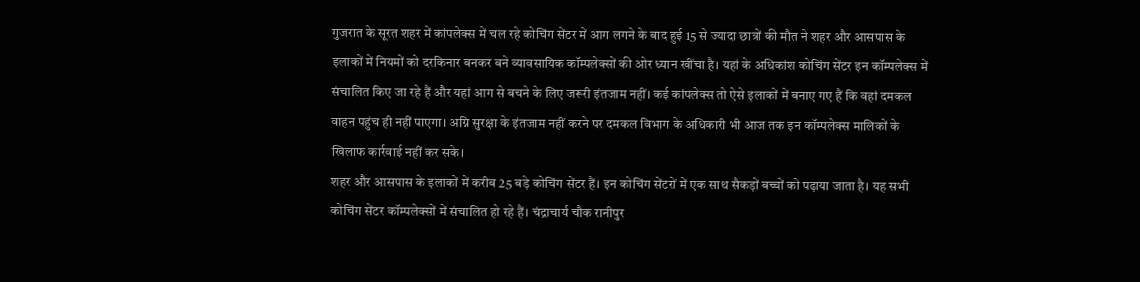गुजरात के सूरत शहर में कांपलेक्स में चल रहे कोचिंग सेंटर में आग लगने के बाद हुई 15 से ज्यादा छात्रों की मौत ने शहर और आसपास के इलाकों में नियमों को दरकिनार बनकर बने व्यावसायिक कॉम्पलेक्सों की ओर ध्यान खींचा है। यहां के अधिकांश कोचिंग सेंटर इन कॉम्पलेक्स में संचालित किए जा रहे हैं और यहां आग से बचने के लिए जरूरी इंतजाम नहीं। कई कांपलेक्स तो ऐसे इलाकों में बनाए गए हैं कि वहां दमकल वाहन पहुंच ही नहीं पाएगा। अग्नि सुरक्षा के इंतजाम नहीं करने पर दमकल विभाग के अधिकारी भी आज तक इन कॉम्पलेक्स मालिकों के खिलाफ कार्रवाई नहीं कर सके।
शहर और आसपास के इलाकों में करीब 25 बड़े कोचिंग सेंटर हैं। इन कोचिंग सेंटरों में एक साथ सैकड़ों बच्चों को पढ़ाया जाता है। यह सभी कोचिंग सेंटर कॉम्पलेक्सों में संचालित हो रहे हैं। चंद्राचार्य चौक रानीपुर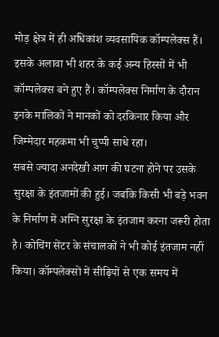मोड़ क्षेत्र में ही अधिकांश व्यवसायिक कॉम्पलेक्स हैं। इसके अलावा भी शहर के कई अन्य हिस्सों में भी कॉम्पलेक्स बने हुए हैं। कॉम्पलेक्स निर्माण के दौरान इनके मालिकों ने मानकों को दरकिनार किया और जिम्मेदार महकमा भी चुप्पी साधे रहा।
सबसे ज्यादा अनदेखी आग की घटना होने पर उसके सुरक्षा के इंतजामों की हुई। जबकि किसी भी बड़े भवन के निर्माण में अग्नि सुरक्षा के इंतजाम करना जरूरी होता है। कोचिंग सेंटर के संचालकों ने भी कोई इंतजाम नहीं किया। कॉम्पलेक्सों में सीढ़ियों से एक समय में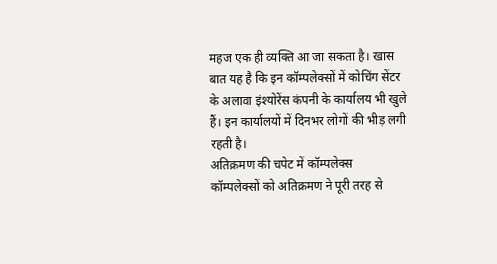महज एक ही व्यक्ति आ जा सकता है। खास बात यह है कि इन कॉम्पलेक्सों में कोचिंग सेंटर के अलावा इंश्योरेंस कंपनी के कार्यालय भी खुले हैं। इन कार्यालयों में दिनभर लोगों की भीड़ लगी रहती है।
अतिक्रमण की चपेट में कॉम्पलेक्स
कॉम्पलेक्सों को अतिक्रमण ने पूरी तरह से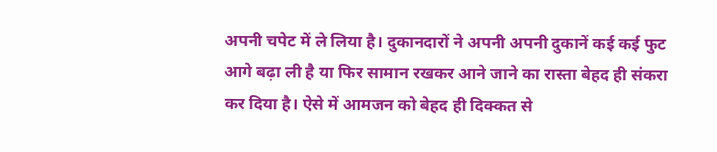अपनी चपेट में ले लिया है। दुकानदारों ने अपनी अपनी दुकानें कई कई फुट आगे बढ़ा ली है या फिर सामान रखकर आने जाने का रास्ता बेहद ही संकरा कर दिया है। ऐसे में आमजन को बेहद ही दिक्कत से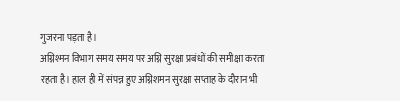गुजरना पड़ता है।
अग्निश्मन विभाग समय समय पर अग्नि सुरक्षा प्रबंधों की समीक्षा करता रहता है। हाल ही में संपन्न हुए अग्निशमन सुरक्षा सप्ताह के दौरान भी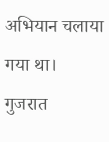अभियान चलाया गया था। गुजरात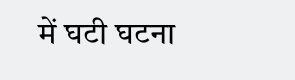में घटी घटना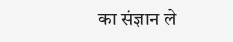का संज्ञान ले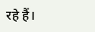रहे हैं।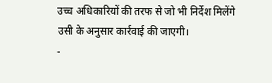उच्च अधिकारियों की तरफ से जो भी निर्देश मिलेंगे उसी के अनुसार कार्रवाई की जाएगी।
-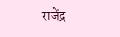राजेंद्र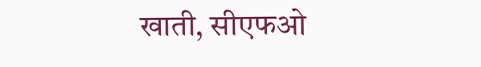खाती, सीएफओ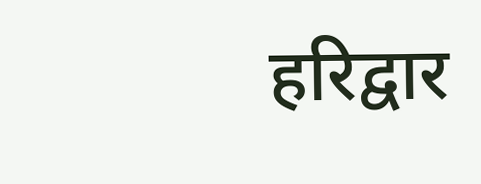हरिद्वार